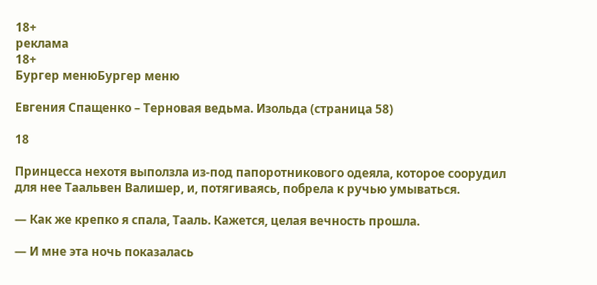18+
реклама
18+
Бургер менюБургер меню

Евгения Спащенко – Терновая ведьма. Изольда (страница 58)

18

Принцесса нехотя выползла из-под папоротникового одеяла, которое соорудил для нее Таальвен Валишер, и, потягиваясь, побрела к ручью умываться.

— Как же крепко я спала, Тааль. Кажется, целая вечность прошла.

— И мне эта ночь показалась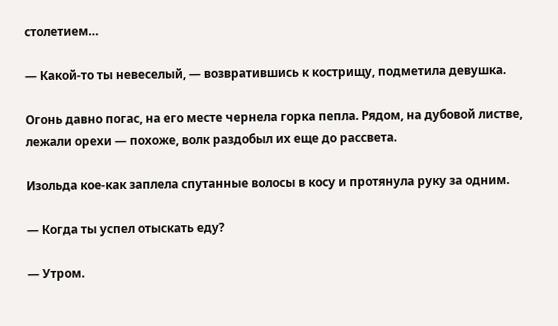столетием…

— Какой-то ты невеселый, — возвратившись к кострищу, подметила девушка.

Огонь давно погас, на его месте чернела горка пепла. Рядом, на дубовой листве, лежали орехи — похоже, волк раздобыл их еще до рассвета.

Изольда кое-как заплела спутанные волосы в косу и протянула руку за одним.

— Когда ты успел отыскать еду?

— Утром.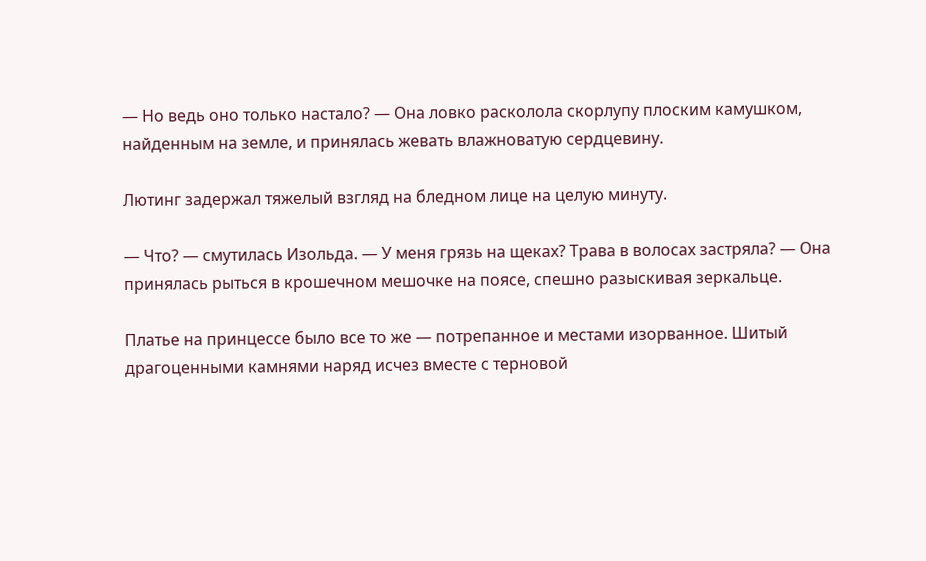— Но ведь оно только настало? — Она ловко расколола скорлупу плоским камушком, найденным на земле, и принялась жевать влажноватую сердцевину.

Лютинг задержал тяжелый взгляд на бледном лице на целую минуту.

— Что? — смутилась Изольда. — У меня грязь на щеках? Трава в волосах застряла? — Она принялась рыться в крошечном мешочке на поясе, спешно разыскивая зеркальце.

Платье на принцессе было все то же — потрепанное и местами изорванное. Шитый драгоценными камнями наряд исчез вместе с терновой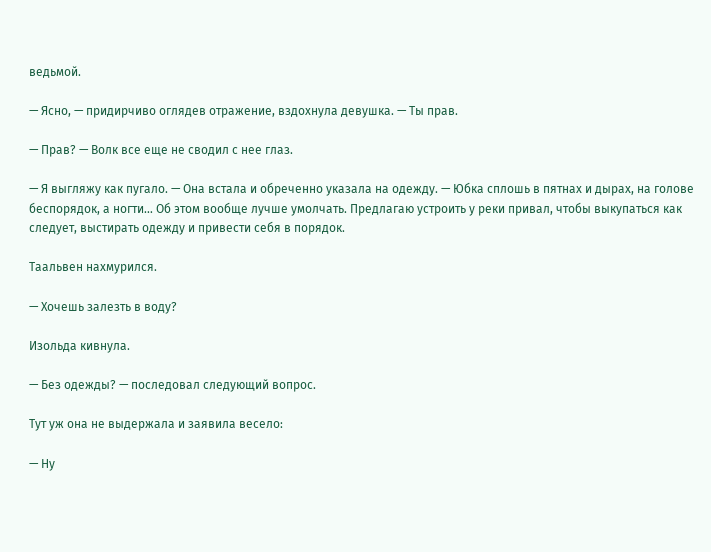ведьмой.

— Ясно, — придирчиво оглядев отражение, вздохнула девушка. — Ты прав.

— Прав? — Волк все еще не сводил с нее глаз.

— Я выгляжу как пугало. — Она встала и обреченно указала на одежду. — Юбка сплошь в пятнах и дырах, на голове беспорядок, а ногти… Об этом вообще лучше умолчать. Предлагаю устроить у реки привал, чтобы выкупаться как следует, выстирать одежду и привести себя в порядок.

Таальвен нахмурился.

— Хочешь залезть в воду?

Изольда кивнула.

— Без одежды? — последовал следующий вопрос.

Тут уж она не выдержала и заявила весело:

— Ну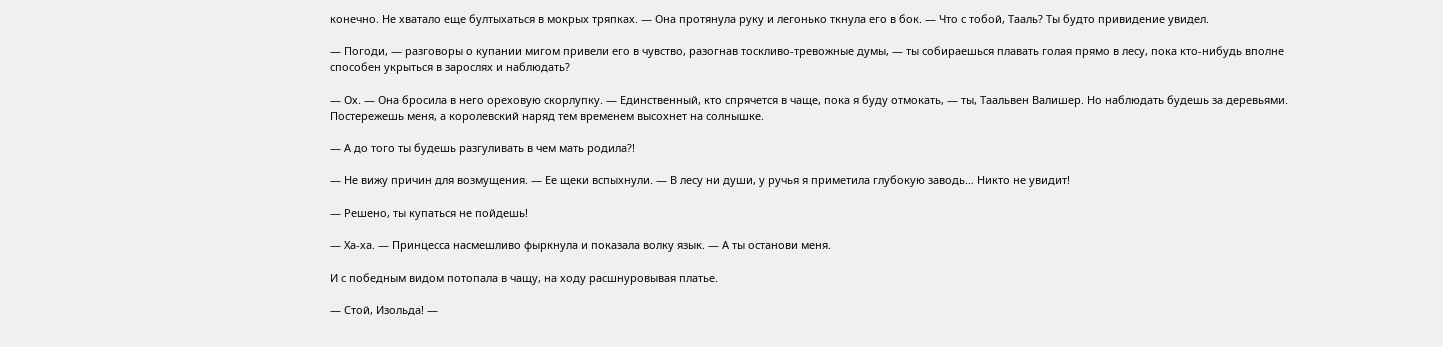конечно. Не хватало еще бултыхаться в мокрых тряпках. — Она протянула руку и легонько ткнула его в бок. — Что с тобой, Тааль? Ты будто привидение увидел.

— Погоди, — разговоры о купании мигом привели его в чувство, разогнав тоскливо-тревожные думы, — ты собираешься плавать голая прямо в лесу, пока кто-нибудь вполне способен укрыться в зарослях и наблюдать?

— Ох. — Она бросила в него ореховую скорлупку. — Единственный, кто спрячется в чаще, пока я буду отмокать, — ты, Таальвен Валишер. Но наблюдать будешь за деревьями. Постережешь меня, а королевский наряд тем временем высохнет на солнышке.

— А до того ты будешь разгуливать в чем мать родила?!

— Не вижу причин для возмущения. — Ее щеки вспыхнули. — В лесу ни души, у ручья я приметила глубокую заводь… Никто не увидит!

— Решено, ты купаться не пойдешь!

— Ха-ха. — Принцесса насмешливо фыркнула и показала волку язык. — А ты останови меня.

И с победным видом потопала в чащу, на ходу расшнуровывая платье.

— Стой, Изольда! —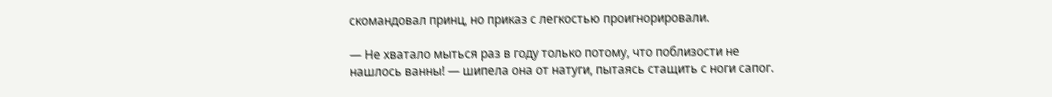скомандовал принц, но приказ с легкостью проигнорировали.

— Не хватало мыться раз в году только потому, что поблизости не нашлось ванны! — шипела она от натуги, пытаясь стащить с ноги сапог.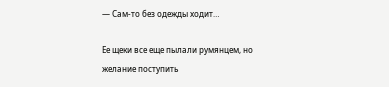— Сам-то без одежды ходит…

Ее щеки все еще пылали румянцем, но желание поступить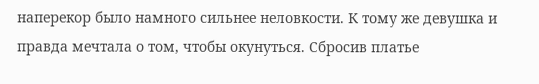наперекор было намного сильнее неловкости. К тому же девушка и правда мечтала о том, чтобы окунуться. Сбросив платье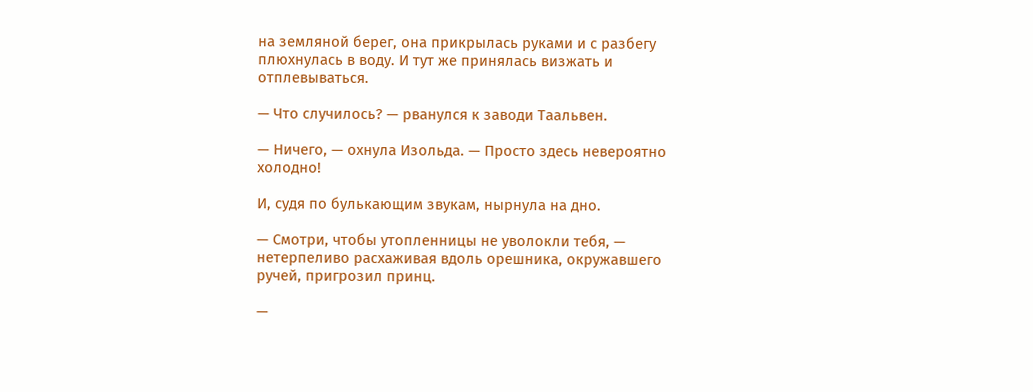на земляной берег, она прикрылась руками и с разбегу плюхнулась в воду. И тут же принялась визжать и отплевываться.

— Что случилось? — рванулся к заводи Таальвен.

— Ничего, — охнула Изольда. — Просто здесь невероятно холодно!

И, судя по булькающим звукам, нырнула на дно.

— Смотри, чтобы утопленницы не уволокли тебя, — нетерпеливо расхаживая вдоль орешника, окружавшего ручей, пригрозил принц.

—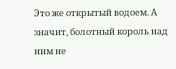Это же открытый водоем. А значит, болотный король над ним не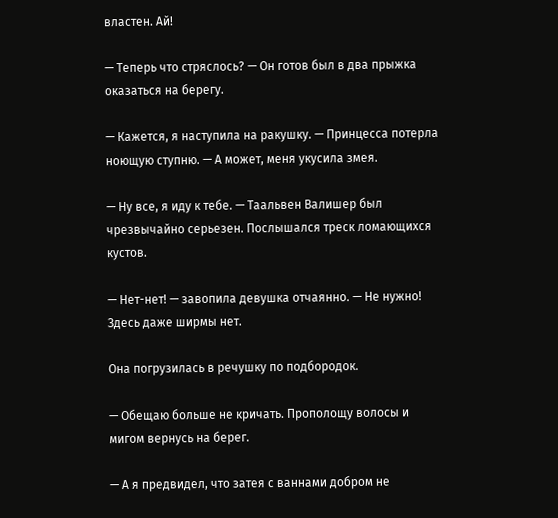властен. Ай!

— Теперь что стряслось? — Он готов был в два прыжка оказаться на берегу.

— Кажется, я наступила на ракушку. — Принцесса потерла ноющую ступню. — А может, меня укусила змея.

— Ну все, я иду к тебе. — Таальвен Валишер был чрезвычайно серьезен. Послышался треск ломающихся кустов.

— Нет-нет! — завопила девушка отчаянно. — Не нужно! Здесь даже ширмы нет.

Она погрузилась в речушку по подбородок.

— Обещаю больше не кричать. Прополощу волосы и мигом вернусь на берег.

— А я предвидел, что затея с ваннами добром не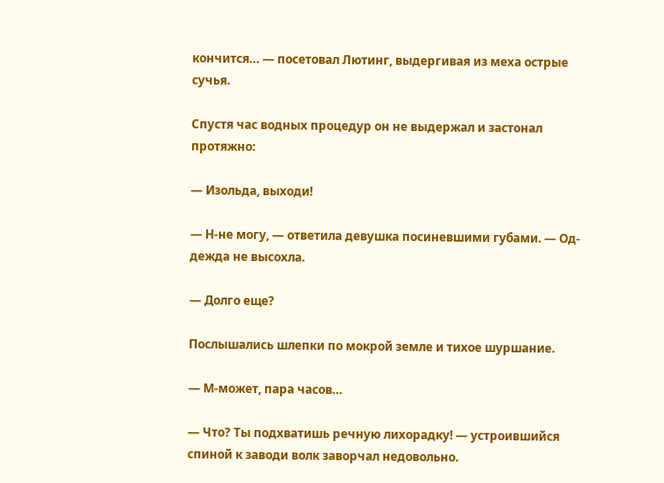кончится… — посетовал Лютинг, выдергивая из меха острые сучья.

Спустя час водных процедур он не выдержал и застонал протяжно:

— Изольда, выходи!

— Н-не могу, — ответила девушка посиневшими губами. — Од-дежда не высохла.

— Долго еще?

Послышались шлепки по мокрой земле и тихое шуршание.

— М-может, пара часов…

— Что? Ты подхватишь речную лихорадку! — устроившийся спиной к заводи волк заворчал недовольно.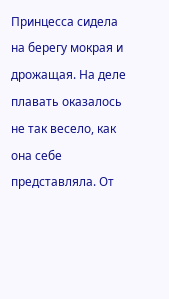Принцесса сидела на берегу мокрая и дрожащая. На деле плавать оказалось не так весело, как она себе представляла. От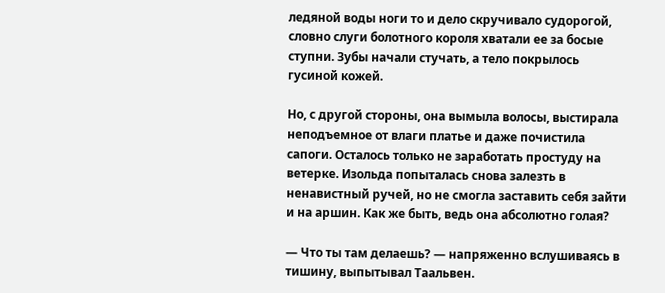ледяной воды ноги то и дело скручивало судорогой, словно слуги болотного короля хватали ее за босые ступни. Зубы начали стучать, а тело покрылось гусиной кожей.

Но, с другой стороны, она вымыла волосы, выстирала неподъемное от влаги платье и даже почистила сапоги. Осталось только не заработать простуду на ветерке. Изольда попыталась снова залезть в ненавистный ручей, но не смогла заставить себя зайти и на аршин. Как же быть, ведь она абсолютно голая?

— Что ты там делаешь? — напряженно вслушиваясь в тишину, выпытывал Таальвен.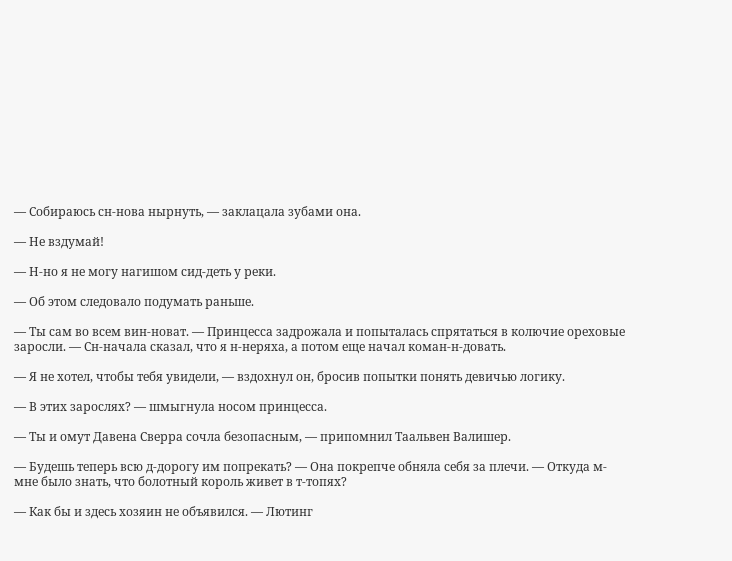— Собираюсь сн-нова нырнуть, — заклацала зубами она.

— Не вздумай!

— Н-но я не могу нагишом сид-деть у реки.

— Об этом следовало подумать раньше.

— Ты сам во всем вин-новат. — Принцесса задрожала и попыталась спрятаться в колючие ореховые заросли. — Сн-начала сказал, что я н-неряха, а потом еще начал коман-н-довать.

— Я не хотел, чтобы тебя увидели, — вздохнул он, бросив попытки понять девичью логику.

— В этих зарослях? — шмыгнула носом принцесса.

— Ты и омут Давена Сверра сочла безопасным, — припомнил Таальвен Валишер.

— Будешь теперь всю д-дорогу им попрекать? — Она покрепче обняла себя за плечи. — Откуда м-мне было знать, что болотный король живет в т-топях?

— Как бы и здесь хозяин не объявился. — Лютинг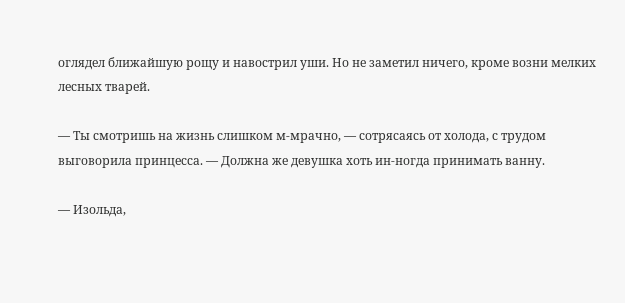оглядел ближайшую рощу и навострил уши. Но не заметил ничего, кроме возни мелких лесных тварей.

— Ты смотришь на жизнь слишком м-мрачно, — сотрясаясь от холода, с трудом выговорила принцесса. — Должна же девушка хоть ин-ногда принимать ванну.

— Изольда,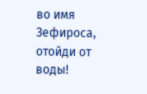во имя Зефироса, отойди от воды!